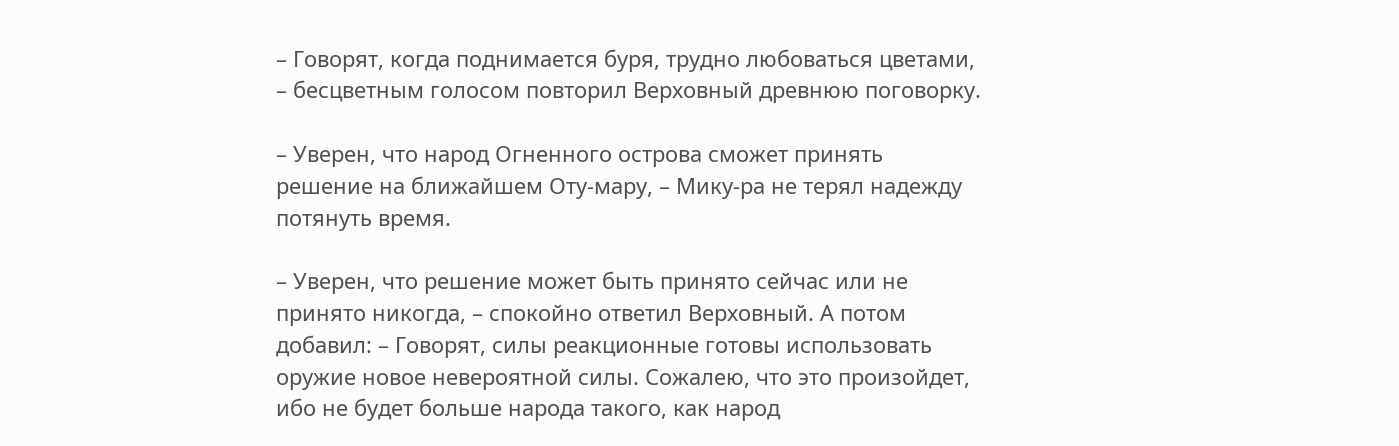– Говорят, когда поднимается буря, трудно любоваться цветами, – бесцветным голосом повторил Верховный древнюю поговорку.

– Уверен, что народ Огненного острова сможет принять решение на ближайшем Оту-мару, – Мику-ра не терял надежду потянуть время.

– Уверен, что решение может быть принято сейчас или не принято никогда, – спокойно ответил Верховный. А потом добавил: – Говорят, силы реакционные готовы использовать оружие новое невероятной силы. Сожалею, что это произойдет, ибо не будет больше народа такого, как народ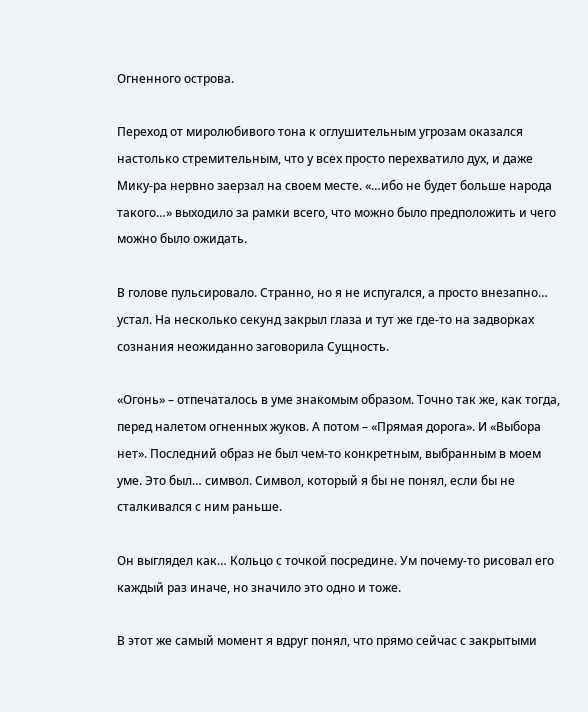Огненного острова.

Переход от миролюбивого тона к оглушительным угрозам оказался настолько стремительным, что у всех просто перехватило дух, и даже Мику-ра нервно заерзал на своем месте. «…ибо не будет больше народа такого…» выходило за рамки всего, что можно было предположить и чего можно было ожидать.

В голове пульсировало. Странно, но я не испугался, а просто внезапно… устал. На несколько секунд закрыл глаза и тут же где-то на задворках сознания неожиданно заговорила Сущность.

«Огонь» – отпечаталось в уме знакомым образом. Точно так же, как тогда, перед налетом огненных жуков. А потом – «Прямая дорога». И «Выбора нет». Последний образ не был чем-то конкретным, выбранным в моем уме. Это был… символ. Символ, который я бы не понял, если бы не сталкивался с ним раньше.

Он выглядел как… Кольцо с точкой посредине. Ум почему-то рисовал его каждый раз иначе, но значило это одно и тоже.

В этот же самый момент я вдруг понял, что прямо сейчас с закрытыми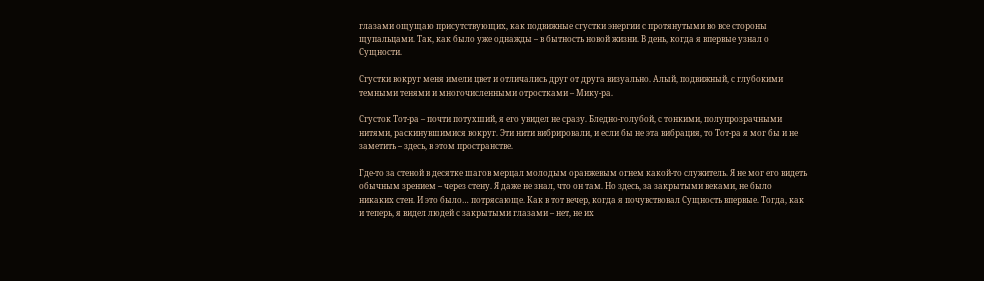глазами ощущаю присутствующих, как подвижные сгустки энергии с протянутыми во все стороны щупальцами. Так, как было уже однажды – в бытность новой жизни. В день, когда я впервые узнал о Сущности.

Сгустки вокруг меня имели цвет и отличались друг от друга визуально. Алый, подвижный, с глубокими темными тенями и многочисленными отростками – Мику-ра.

Сгусток Тот-ра – почти потухший, я его увидел не сразу. Бледно-голубой, с тонкими, полупрозрачными нитями, раскинувшимися вокруг. Эти нити вибрировали, и если бы не эта вибрация, то Тот-ра я мог бы и не заметить – здесь, в этом пространстве.

Где-то за стеной в десятке шагов мерцал молодым оранжевым огнем какой-то служитель. Я не мог его видеть обычным зрением – через стену. Я даже не знал, что он там. Но здесь, за закрытыми веками, не было никаких стен. И это было… потрясающе. Как в тот вечер, когда я почувствовал Сущность впервые. Тогда, как и теперь, я видел людей с закрытыми глазами – нет, не их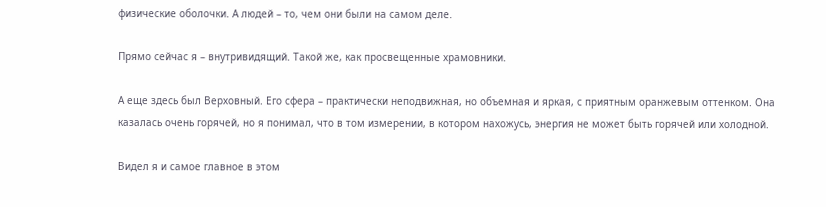физические оболочки. А людей – то, чем они были на самом деле.

Прямо сейчас я – внутривидящий. Такой же, как просвещенные храмовники.

А еще здесь был Верховный. Его сфера – практически неподвижная, но объемная и яркая, с приятным оранжевым оттенком. Она казалась очень горячей, но я понимал, что в том измерении, в котором нахожусь, энергия не может быть горячей или холодной.

Видел я и самое главное в этом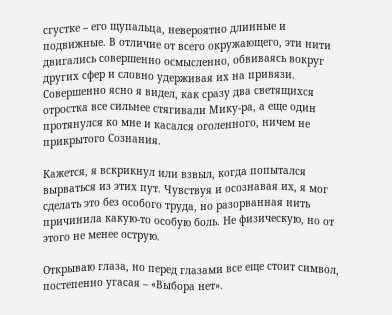сгустке – его щупальца, невероятно длинные и подвижные. В отличие от всего окружающего, эти нити двигались совершенно осмысленно, обвиваясь вокруг других сфер и словно удерживая их на привязи. Совершенно ясно я видел, как сразу два светящихся отростка все сильнее стягивали Мику-ра, а еще один протянулся ко мне и касался оголенного, ничем не прикрытого Сознания.

Кажется, я вскрикнул или взвыл, когда попытался вырваться из этих пут. Чувствуя и осознавая их, я мог сделать это без особого труда, но разорванная нить причинила какую-то особую боль. Не физическую, но от этого не менее острую.

Открываю глаза, но перед глазами все еще стоит символ, постепенно угасая – «Выбора нет».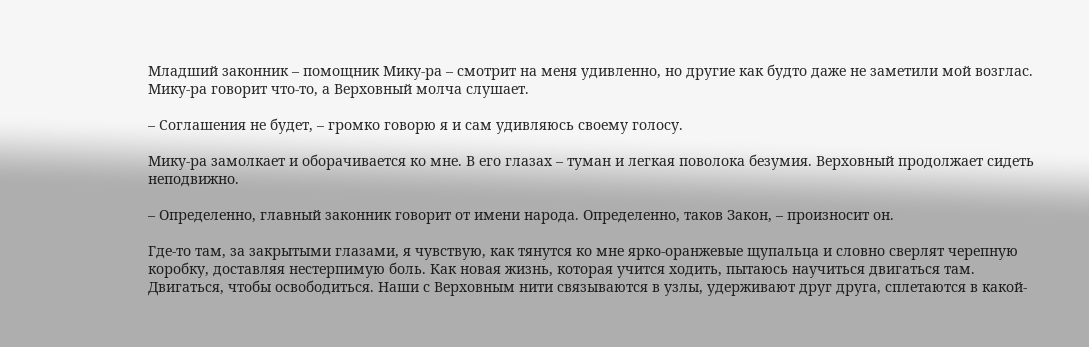Младший законник – помощник Мику-ра – смотрит на меня удивленно, но другие как будто даже не заметили мой возглас. Мику-ра говорит что-то, а Верховный молча слушает.

– Соглашения не будет, – громко говорю я и сам удивляюсь своему голосу.

Мику-ра замолкает и оборачивается ко мне. В его глазах – туман и легкая поволока безумия. Верховный продолжает сидеть неподвижно.

– Определенно, главный законник говорит от имени народа. Определенно, таков Закон, – произносит он.

Где-то там, за закрытыми глазами, я чувствую, как тянутся ко мне ярко-оранжевые щупальца и словно сверлят черепную коробку, доставляя нестерпимую боль. Как новая жизнь, которая учится ходить, пытаюсь научиться двигаться там. Двигаться, чтобы освободиться. Наши с Верховным нити связываются в узлы, удерживают друг друга, сплетаются в какой-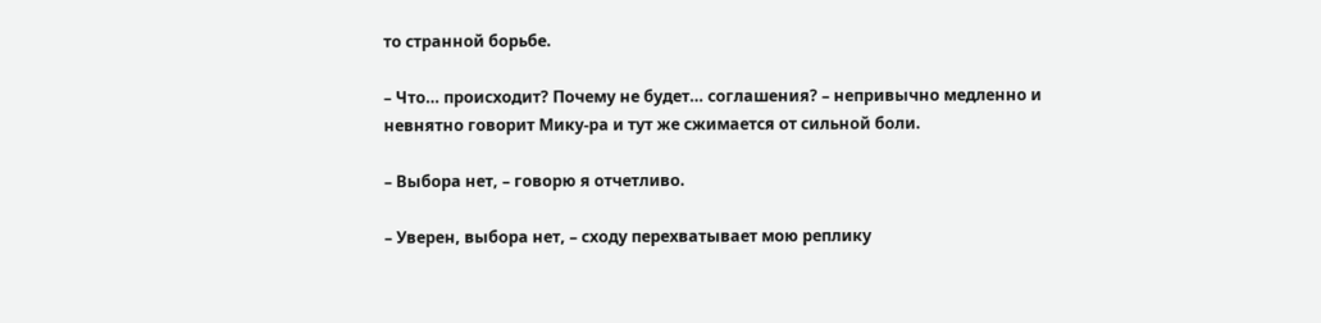то странной борьбе.

– Что… происходит? Почему не будет… соглашения? – непривычно медленно и невнятно говорит Мику-ра и тут же сжимается от сильной боли.

– Выбора нет, – говорю я отчетливо.

– Уверен, выбора нет, – сходу перехватывает мою реплику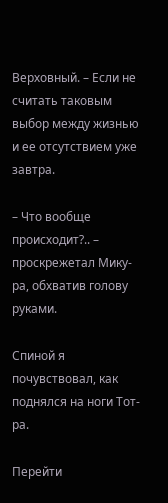Верховный. – Если не считать таковым выбор между жизнью и ее отсутствием уже завтра.

– Что вообще происходит?.. – проскрежетал Мику-ра, обхватив голову руками.

Спиной я почувствовал, как поднялся на ноги Тот-ра.

Перейти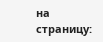на страницу: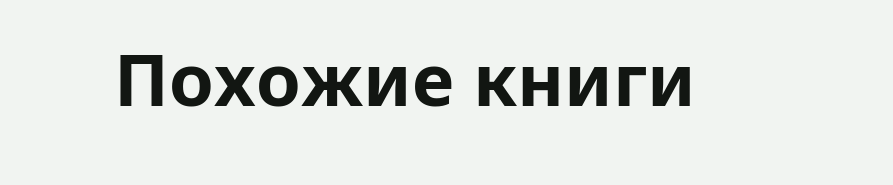Похожие книги